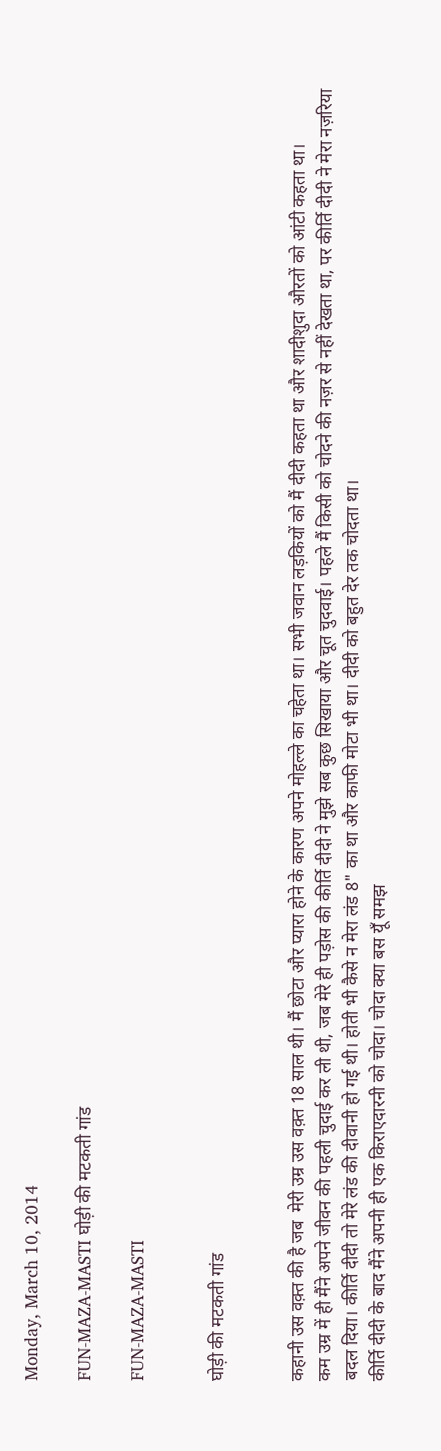Monday, March 10, 2014

FUN-MAZA-MASTI घोड़ी की मटकती गांड

FUN-MAZA-MASTI


घोड़ी की मटकती गांड


कहानी उस वक़्त की है जब  मेरी उम्र उस वक़्त 18 साल थी। मैं छोटा और प्यारा होने के कारण अपने मोहल्ले का चहेता था। सभी जवान लड़कियों को मैं दीदी कहता था और शादीशुदा औरतों को आंटी कहता था।
कम उम्र में ही मैंने अपने जीवन की पहली चुदाई कर ली थी, जब मेरे ही पड़ोस की कीर्ति दीदी ने मुझे सब कुछ सिखाया और चूत चुदवाई। पहले मैं किसी को चोदने की नज़र से नहीं देखता था, पर कीर्ति दीदी ने मेरा नज़रिया बदल दिया। कीर्ति दीदी तो मेरे लंड की दीवानी हो गई थी। होती भी कैसे न मेरा लंड 8" का था और काफी मोटा भी था। दीदी को बहुत देर तक चोदता था।
कीर्ति दीदी के बाद मैंने अपनी ही एक किराएदारनी को चोदा। चोदा क्या बस यूँ समझ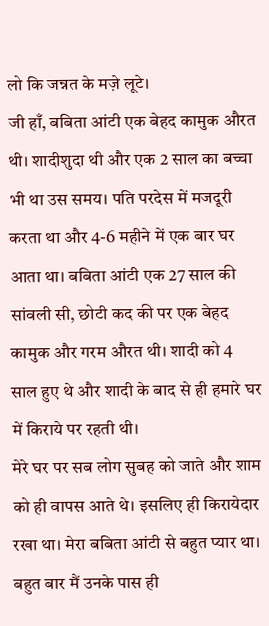लो कि जन्नत के मज़े लूटे।
जी हाँ, बबिता आंटी एक बेहद कामुक औरत थी। शादीशुदा थी और एक 2 साल का बच्चा भी था उस समय। पति परदेस में मजदूरी करता था और 4-6 महीने में एक बार घर आता था। बबिता आंटी एक 27 साल की सांवली सी, छोटी कद की पर एक बेहद कामुक और गरम औरत थी। शादी को 4 साल हुए थे और शादी के बाद से ही हमारे घर में किराये पर रहती थी।
मेरे घर पर सब लोग सुबह को जाते और शाम को ही वापस आते थे। इसलिए ही किरायेदार रखा था। मेरा बबिता आंटी से बहुत प्यार था। बहुत बार मैं उनके पास ही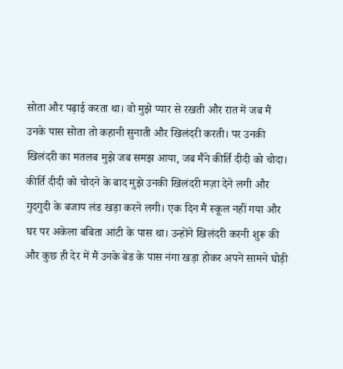सोता और पढ़ाई करता था। वो मुझे प्यार से रखती और रात में जब मैं उनके पास सोता तो कहानी सुनाती और खिलंदरी करती। पर उनकी खिलंदरी का मतलब मुझे जब समझ आया, जब मैंने कीर्ति दीदी को चोदा।
कीर्ति दीदी को चोदने के बाद मुझे उनकी खिलंदरी मज़ा देने लगी और गुदगुदी के बजाय लंड खड़ा करने लगी। एक दिन मैं स्कूल नहीं गया और घर पर अकेला बबिता आंटी के पास था। उन्होंने खिलंदरी करनी शुरू की और कुछ ही देर में मैं उनके बेड के पास नंगा खड़ा होकर अपने सामने घोड़ी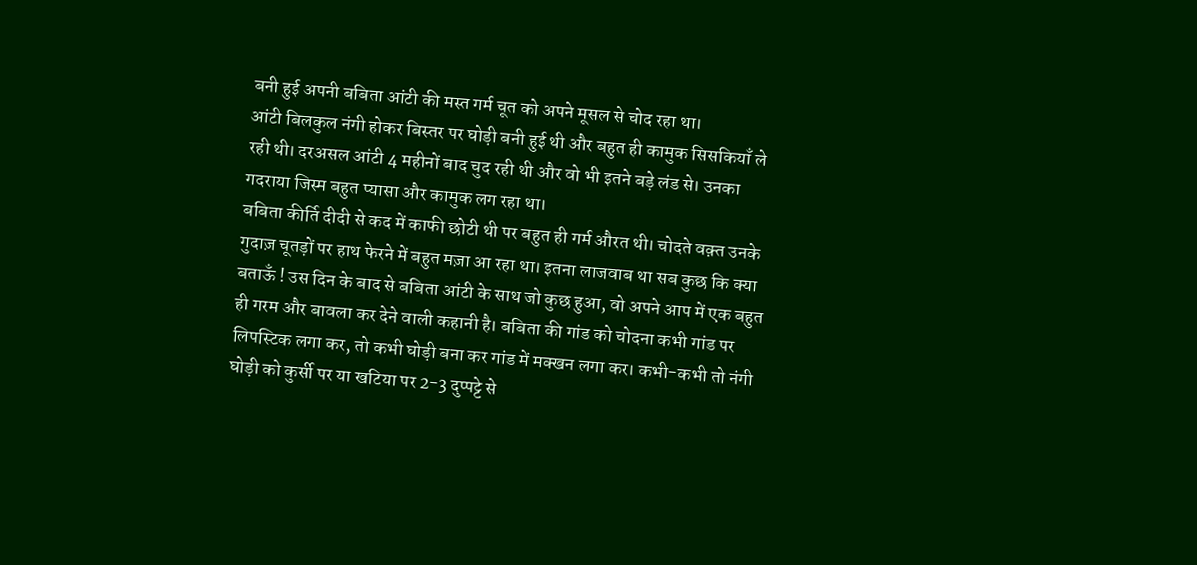बनी हुई अपनी बबिता आंटी की मस्त गर्म चूत को अपने मूसल से चोद रहा था।
आंटी बिलकुल नंगी होकर बिस्तर पर घोड़ी बनी हुई थी और बहुत ही कामुक सिसकियाँ ले रही थी। दरअसल आंटी 4 महीनों बाद चुद रही थी और वो भी इतने बड़े लंड से। उनका गदराया जिस्म बहुत प्यासा और कामुक लग रहा था।
बबिता कीर्ति दीदी से कद में काफी छोटी थी पर बहुत ही गर्म औरत थी। चोदते वक़्त उनके गुदाज़ चूतड़ों पर हाथ फेरने में बहुत मज़ा आ रहा था। इतना लाजवाब था सब कुछ कि क्या बताऊँ ! उस दिन के बाद से बबिता आंटी के साथ जो कुछ हुआ, वो अपने आप में एक बहुत ही गरम और बावला कर देने वाली कहानी है। बबिता की गांड को चोदना कभी गांड पर लिपस्टिक लगा कर, तो कभी घोड़ी बना कर गांड में मक्खन लगा कर। कभी-कभी तो नंगी घोड़ी को कुर्सी पर या खटिया पर 2-3 दुप्पट्टे से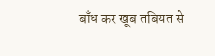बाँध कर खूब तबियत से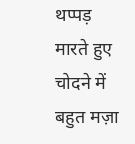थप्पड़ मारते हुए चोदने में बहुत मज़ा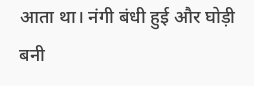आता था। नंगी बंधी हुई और घोड़ी बनी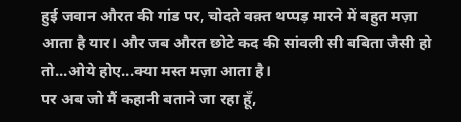हुई जवान औरत की गांड पर, चोदते वक़्त थप्पड़ मारने में बहुत मज़ा आता है यार। और जब औरत छोटे कद की सांवली सी बबिता जैसी हो तो...ओये होए...क्या मस्त मज़ा आता है।
पर अब जो मैं कहानी बताने जा रहा हूँ,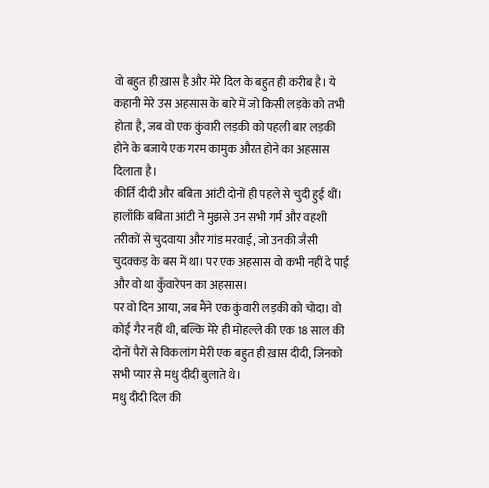वो बहुत ही ख़ास है और मेरे दिल के बहुत ही करीब है। ये कहानी मेरे उस अहसास के बारे में जो किसी लड़के को तभी होता है, जब वो एक कुंवारी लड़की को पहली बार लड़की होने के बजाये एक गरम कामुक औरत होने का अहसास दिलाता है।
कीर्ति दीदी और बबिता आंटी दोनों ही पहले से चुदी हुई थीं। हालाँकि बबिता आंटी ने मुझसे उन सभी गर्म और वहशी तरीकों से चुदवाया और गांड मरवाई, जो उनकी जैसी चुदक्कड़ के बस में था। पर एक अहसास वो कभी नहीं दे पाईं और वो था कुँवारेपन का अहसास।
पर वो दिन आया, जब मैंने एक कुंवारी लड़की को चोदा। वो कोई गैर नहीं थी, बल्कि मेरे ही मोहल्ले की एक 18 साल की दोनों पैरों से विकलांग मेरी एक बहुत ही ख़ास दीदी, जिनको सभी प्यार से मधु दीदी बुलाते थे।
मधु दीदी दिल की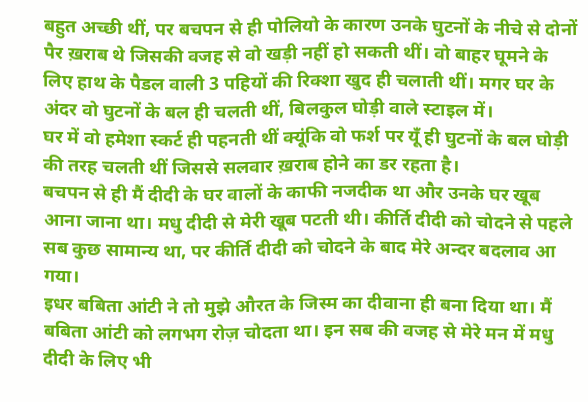बहुत अच्छी थीं, पर बचपन से ही पोलियो के कारण उनके घुटनों के नीचे से दोनों पैर ख़राब थे जिसकी वजह से वो खड़ी नहीं हो सकती थीं। वो बाहर घूमने के लिए हाथ के पैडल वाली 3 पहियों की रिक्शा खुद ही चलाती थीं। मगर घर के अंदर वो घुटनों के बल ही चलती थीं, बिलकुल घोड़ी वाले स्टाइल में।
घर में वो हमेशा स्कर्ट ही पहनती थीं क्यूंकि वो फर्श पर यूँ ही घुटनों के बल घोड़ी की तरह चलती थीं जिससे सलवार ख़राब होने का डर रहता है।
बचपन से ही मैं दीदी के घर वालों के काफी नजदीक था और उनके घर खूब आना जाना था। मधु दीदी से मेरी खूब पटती थी। कीर्ति दीदी को चोदने से पहले सब कुछ सामान्य था, पर कीर्ति दीदी को चोदने के बाद मेरे अन्दर बदलाव आ गया।
इधर बबिता आंटी ने तो मुझे औरत के जिस्म का दीवाना ही बना दिया था। मैं बबिता आंटी को लगभग रोज़ चोदता था। इन सब की वजह से मेरे मन में मधु दीदी के लिए भी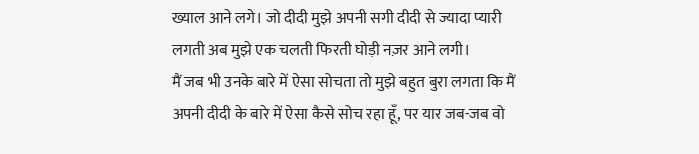ख्याल आने लगे। जो दीदी मुझे अपनी सगी दीदी से ज्यादा प्यारी लगती अब मुझे एक चलती फिरती घोड़ी नज़र आने लगी।
मैं जब भी उनके बारे में ऐसा सोचता तो मुझे बहुत बुरा लगता कि मैं अपनी दीदी के बारे में ऐसा कैसे सोच रहा हूँ, पर यार जब-जब वो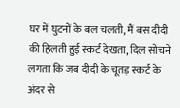घर में घुटनों के बल चलती, मैं बस दीदी की हिलती हुई स्कर्ट देखता, दिल सोचने लगता कि जब दीदी के चूतड़ स्कर्ट के अंदर से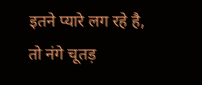इतने प्यारे लग रहे है, तो नंगे चूतड़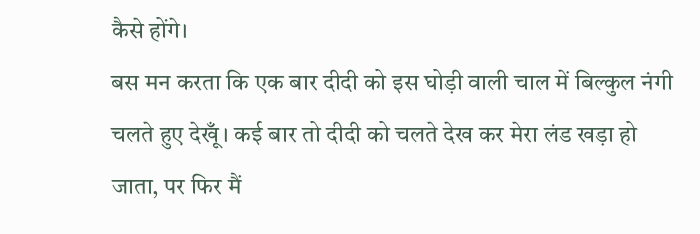कैसे होंगे।
बस मन करता कि एक बार दीदी को इस घोड़ी वाली चाल में बिल्कुल नंगी चलते हुए देखूँ। कई बार तो दीदी को चलते देख कर मेरा लंड खड़ा हो जाता, पर फिर मैं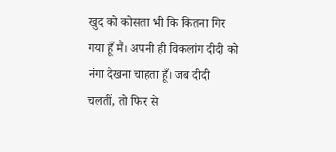खुद को कोसता भी कि कितना गिर गया हूँ मैं। अपनी ही विकलांग दीदी को नंगा देखना चाहता हूँ। जब दीदी चलतीं, तो फिर से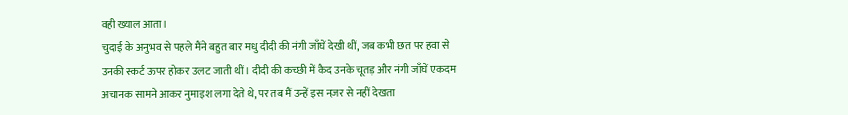वही ख्याल आता।
चुदाई के अनुभव से पहले मैंने बहुत बार मधु दीदी की नंगी जाँघें देखी थीं, जब कभी छत पर हवा से उनकी स्कर्ट ऊपर होकर उलट जाती थीं। दीदी की कच्छी में कैद उनके चूतड़ और नंगी जाँघें एकदम अचानक सामने आकर नुमाइश लगा देते थे, पर तब मैं उन्हें इस नज़र से नहीं देखता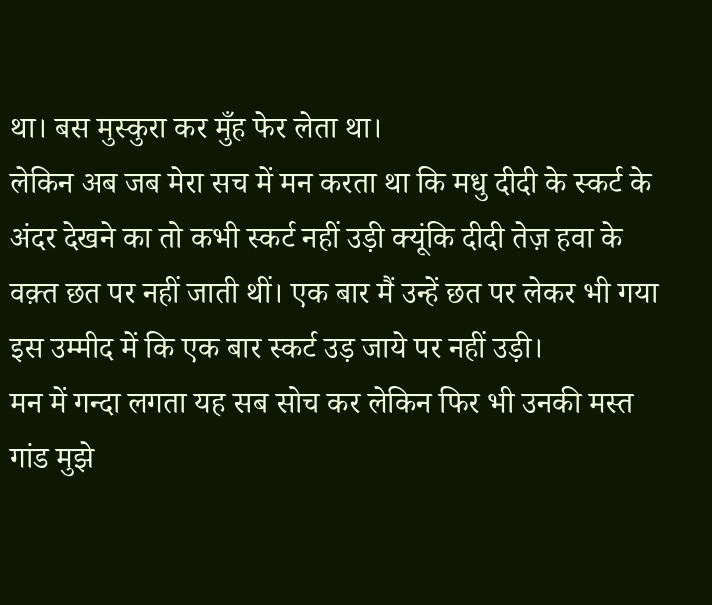था। बस मुस्कुरा कर मुँह फेर लेता था।
लेकिन अब जब मेरा सच में मन करता था कि मधु दीदी के स्कर्ट के अंदर देखने का तो कभी स्कर्ट नहीं उड़ी क्यूंकि दीदी तेज़ हवा के वक़्त छत पर नहीं जाती थीं। एक बार मैं उन्हें छत पर लेकर भी गया इस उम्मीद में कि एक बार स्कर्ट उड़ जाये पर नहीं उड़ी।
मन में गन्दा लगता यह सब सोच कर लेकिन फिर भी उनकी मस्त गांड मुझे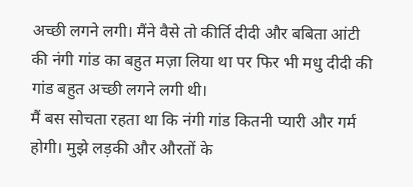अच्छी लगने लगी। मैंने वैसे तो कीर्ति दीदी और बबिता आंटी की नंगी गांड का बहुत मज़ा लिया था पर फिर भी मधु दीदी की गांड बहुत अच्छी लगने लगी थी।
मैं बस सोचता रहता था कि नंगी गांड कितनी प्यारी और गर्म होगी। मुझे लड़की और औरतों के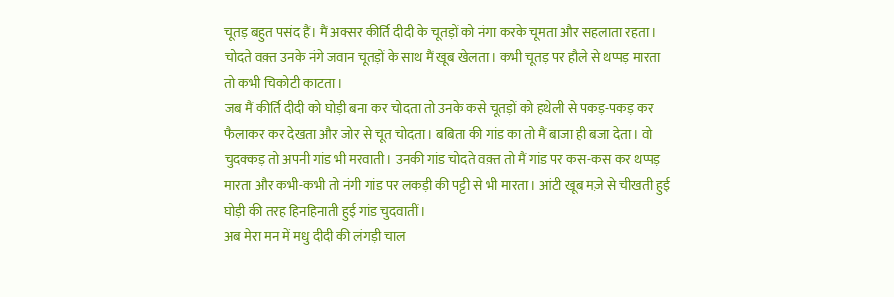चूतड़ बहुत पसंद हैं। मैं अक्सर कीर्ति दीदी के चूतड़ों को नंगा करके चूमता और सहलाता रहता। चोदते वक़्त उनके नंगे जवान चूतड़ों के साथ मैं खूब खेलता। कभी चूतड़ पर हौले से थप्पड़ मारता तो कभी चिकोटी काटता।
जब मैं कीर्ति दीदी को घोड़ी बना कर चोदता तो उनके कसे चूतड़ों को हथेली से पकड़-पकड़ कर फैलाकर कर देखता और जोर से चूत चोदता। बबिता की गांड का तो मैं बाजा ही बजा देता। वो चुदक्कड़ तो अपनी गांड भी मरवाती। उनकी गांड चोदते वक़्त तो मैं गांड पर कस-कस कर थप्पड़ मारता और कभी-कभी तो नंगी गांड पर लकड़ी की पट्टी से भी मारता। आंटी खूब मज़े से चीखती हुई घोड़ी की तरह हिनहिनाती हुई गांड चुदवातीं।
अब मेरा मन में मधु दीदी की लंगड़ी चाल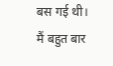बस गई थी। मैं बहुत बार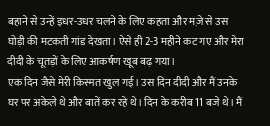बहाने से उन्हें इधर-उधर चलने के लिए कहता और मज़े से उस घोड़ी की मटकती गांड देखता। ऐसे ही 2-3 महीने कट गए और मेरा दीदी के चूतड़ों के लिए आकर्षण खूब बढ़ गया।
एक दिन जैसे मेरी किस्मत खुल गई। उस दिन दीदी और मैं उनके घर पर अकेले थे और बातें कर रहे थे। दिन के करीब 11 बजे थे। मैं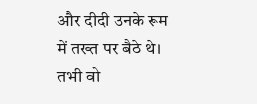और दीदी उनके रूम में तख्त पर बैठे थे। तभी वो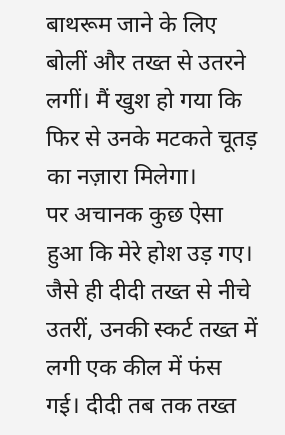बाथरूम जाने के लिए बोलीं और तख्त से उतरने लगीं। मैं खुश हो गया कि फिर से उनके मटकते चूतड़ का नज़ारा मिलेगा।
पर अचानक कुछ ऐसा हुआ कि मेरे होश उड़ गए। जैसे ही दीदी तख्त से नीचे उतरीं, उनकी स्कर्ट तख्त में लगी एक कील में फंस गई। दीदी तब तक तख्त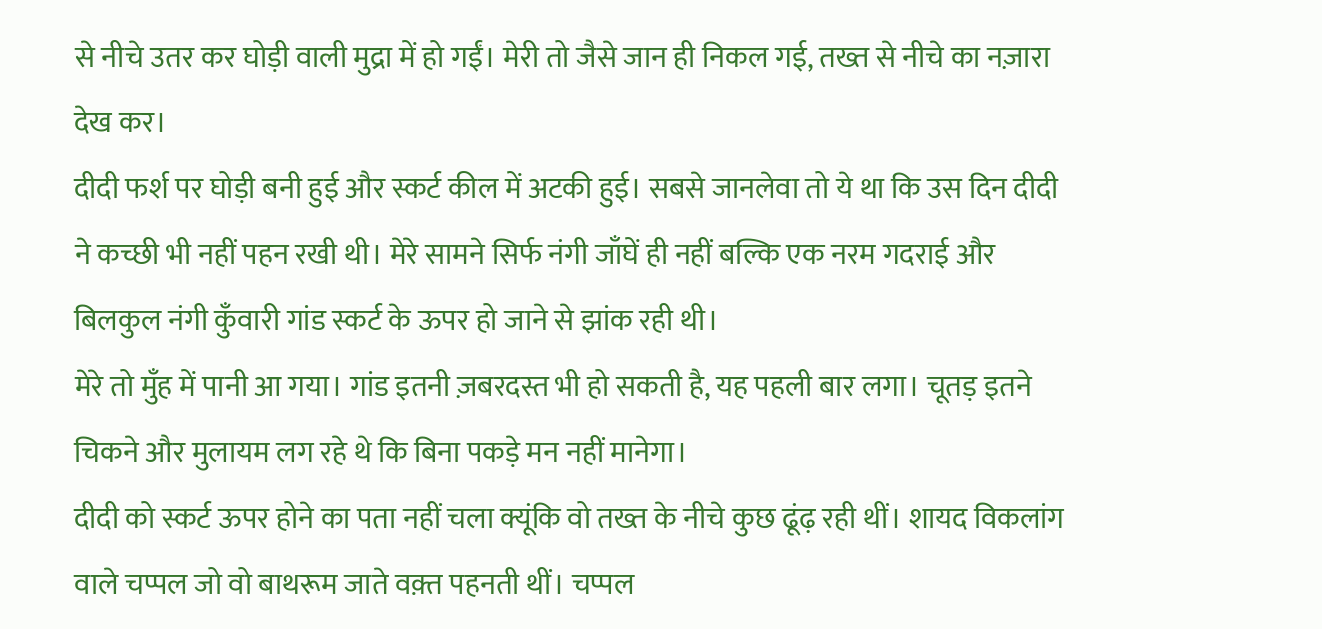से नीचे उतर कर घोड़ी वाली मुद्रा में हो गईं। मेरी तो जैसे जान ही निकल गई, तख्त से नीचे का नज़ारा देख कर।
दीदी फर्श पर घोड़ी बनी हुई और स्कर्ट कील में अटकी हुई। सबसे जानलेवा तो ये था कि उस दिन दीदी ने कच्छी भी नहीं पहन रखी थी। मेरे सामने सिर्फ नंगी जाँघें ही नहीं बल्कि एक नरम गदराई और बिलकुल नंगी कुँवारी गांड स्कर्ट के ऊपर हो जाने से झांक रही थी।
मेरे तो मुँह में पानी आ गया। गांड इतनी ज़बरदस्त भी हो सकती है, यह पहली बार लगा। चूतड़ इतने चिकने और मुलायम लग रहे थे कि बिना पकड़े मन नहीं मानेगा।
दीदी को स्कर्ट ऊपर होने का पता नहीं चला क्यूंकि वो तख्त के नीचे कुछ ढूंढ़ रही थीं। शायद विकलांग वाले चप्पल जो वो बाथरूम जाते वक़्त पहनती थीं। चप्पल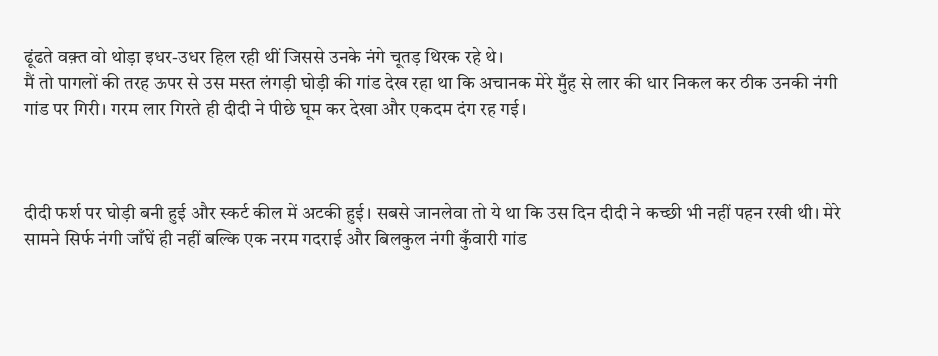ढूंढते वक़्त वो थोड़ा इधर-उधर हिल रही थीं जिससे उनके नंगे चूतड़ थिरक रहे थे।
मैं तो पागलों की तरह ऊपर से उस मस्त लंगड़ी घोड़ी की गांड देख रहा था कि अचानक मेरे मुँह से लार की धार निकल कर ठीक उनकी नंगी गांड पर गिरी। गरम लार गिरते ही दीदी ने पीछे घूम कर देखा और एकदम दंग रह गई।



दीदी फर्श पर घोड़ी बनी हुई और स्कर्ट कील में अटकी हुई। सबसे जानलेवा तो ये था कि उस दिन दीदी ने कच्छी भी नहीं पहन रखी थी। मेरे सामने सिर्फ नंगी जाँघें ही नहीं बल्कि एक नरम गदराई और बिलकुल नंगी कुँवारी गांड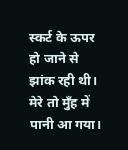स्कर्ट के ऊपर हो जाने से झांक रही थी।
मेरे तो मुँह में पानी आ गया।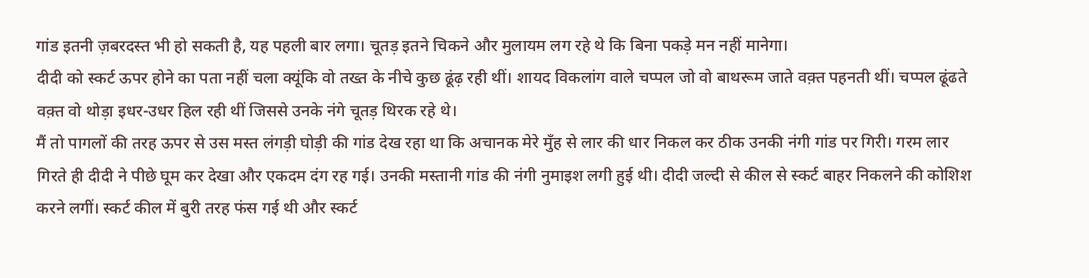गांड इतनी ज़बरदस्त भी हो सकती है, यह पहली बार लगा। चूतड़ इतने चिकने और मुलायम लग रहे थे कि बिना पकड़े मन नहीं मानेगा।
दीदी को स्कर्ट ऊपर होने का पता नहीं चला क्यूंकि वो तख्त के नीचे कुछ ढूंढ़ रही थीं। शायद विकलांग वाले चप्पल जो वो बाथरूम जाते वक़्त पहनती थीं। चप्पल ढूंढते वक़्त वो थोड़ा इधर-उधर हिल रही थीं जिससे उनके नंगे चूतड़ थिरक रहे थे।
मैं तो पागलों की तरह ऊपर से उस मस्त लंगड़ी घोड़ी की गांड देख रहा था कि अचानक मेरे मुँह से लार की धार निकल कर ठीक उनकी नंगी गांड पर गिरी। गरम लार गिरते ही दीदी ने पीछे घूम कर देखा और एकदम दंग रह गई। उनकी मस्तानी गांड की नंगी नुमाइश लगी हुई थी। दीदी जल्दी से कील से स्कर्ट बाहर निकलने की कोशिश करने लगीं। स्कर्ट कील में बुरी तरह फंस गई थी और स्कर्ट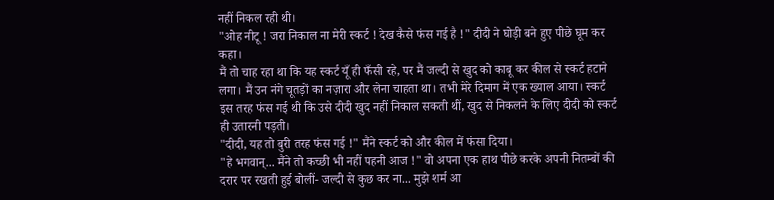नहीं निकल रही थी।
"ओह नीटू ! जरा निकाल ना मेरी स्कर्ट ! देख कैसे फंस गई है !" दीदी ने घोड़ी बने हुए पीछे घूम कर कहा।
मैं तो चाह रहा था कि यह स्कर्ट यूँ ही फँसी रहे, पर मैं जल्दी से खुद को काबू कर कील से स्कर्ट हटाने लगा। मैं उन नंगे चूतड़ों का नज़ारा और लेना चाहता था। तभी मेरे दिमाग में एक ख्याल आया। स्कर्ट इस तरह फंस गई थी कि उसे दीदी खुद नहीं निकाल सकती थीं, खुद से निकलने के लिए दीदी को स्कर्ट ही उतारनी पड़ती।
"दीदी, यह तो बुरी तरह फंस गई !" मैंने स्कर्ट को और कील में फंसा दिया।
"हे भगवान्... मैंने तो कच्छी भी नहीं पहनी आज !" वो अपना एक हाथ पीछे करके अपनी नितम्बों की दरार पर रखती हुई बोलीं- जल्दी से कुछ कर ना... मुझे शर्म आ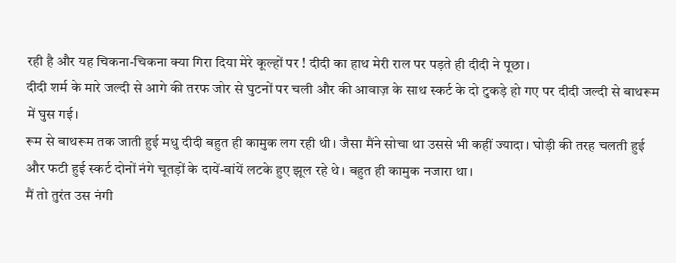रही है और यह चिकना-चिकना क्या गिरा दिया मेरे कूल्हों पर ! दीदी का हाथ मेरी राल पर पड़ते ही दीदी ने पूछा।
दीदी शर्म के मारे जल्दी से आगे की तरफ जोर से घुटनों पर चली और की आवाज़ के साथ स्कर्ट के दो टुकड़े हो गए पर दीदी जल्दी से बाथरूम में घुस गई।
रूम से बाथरूम तक जाती हुई मधु दीदी बहुत ही कामुक लग रही थी। जैसा मैंने सोचा था उससे भी कहीं ज्यादा। घोड़ी की तरह चलती हुई और फटी हुई स्कर्ट दोनों नंगे चूतड़ों के दायें-बांयें लटके हुए झूल रहे थे। बहुत ही कामुक नजारा था।
मैं तो तुरंत उस नंगी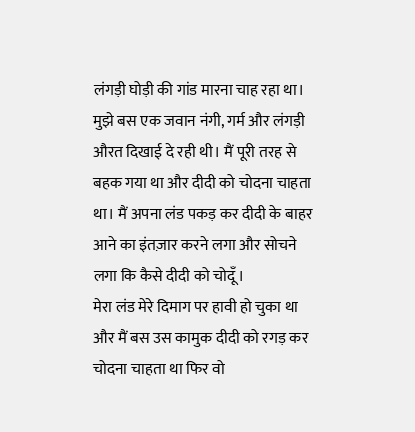लंगड़ी घोड़ी की गांड मारना चाह रहा था। मुझे बस एक जवान नंगी, गर्म और लंगड़ी औरत दिखाई दे रही थी। मैं पूरी तरह से बहक गया था और दीदी को चोदना चाहता था। मैं अपना लंड पकड़ कर दीदी के बाहर आने का इंतज़ार करने लगा और सोचने लगा कि कैसे दीदी को चोदूँ।
मेरा लंड मेरे दिमाग पर हावी हो चुका था और मैं बस उस कामुक दीदी को रगड़ कर चोदना चाहता था फिर वो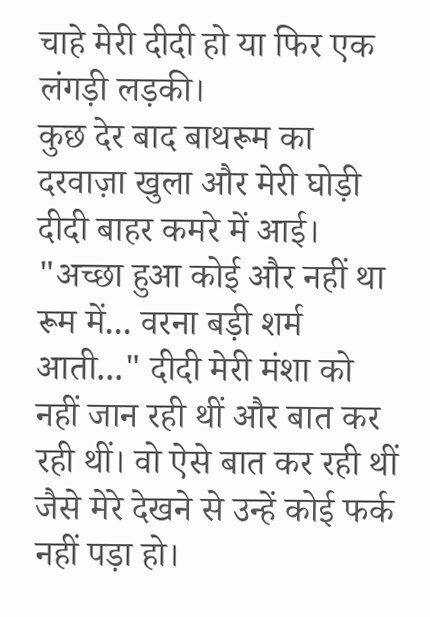चाहे मेरी दीदी हो या फिर एक लंगड़ी लड़की।
कुछ देर बाद बाथरूम का दरवाज़ा खुला और मेरी घोड़ी दीदी बाहर कमरे में आई।
"अच्छा हुआ कोई और नहीं था रूम में... वरना बड़ी शर्म आती..." दीदी मेरी मंशा को नहीं जान रही थीं और बात कर रही थीं। वो ऐसे बात कर रही थीं जैसे मेरे देखने से उन्हें कोई फर्क नहीं पड़ा हो।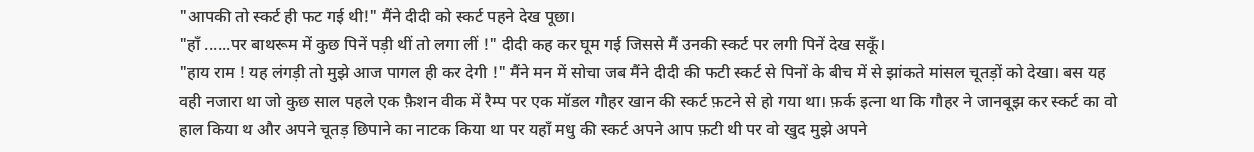"आपकी तो स्कर्ट ही फट गई थी!" मैंने दीदी को स्कर्ट पहने देख पूछा।
"हाँ ......पर बाथरूम में कुछ पिनें पड़ी थीं तो लगा लीं !" दीदी कह कर घूम गई जिससे मैं उनकी स्कर्ट पर लगी पिनें देख सकूँ।
"हाय राम ! यह लंगड़ी तो मुझे आज पागल ही कर देगी !" मैंने मन में सोचा जब मैंने दीदी की फटी स्कर्ट से पिनों के बीच में से झांकते मांसल चूतड़ों को देखा। बस यह वही नजारा था जो कुछ साल पहले एक फ़ैशन वीक में रैम्प पर एक मॉडल गौहर खान की स्कर्ट फ़टने से हो गया था। फ़र्क इत्ना था कि गौहर ने जानबूझ कर स्कर्ट का वो हाल किया थ और अपने चूतड़ छिपाने का नाटक किया था पर यहाँ मधु की स्कर्ट अपने आप फ़टी थी पर वो खुद मुझे अपने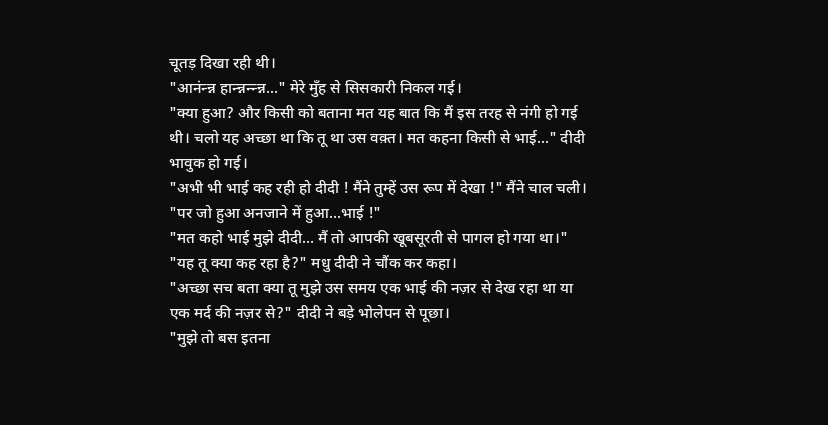चूतड़ दिखा रही थी।
"आनंन्न्न हान्न्नन्न्न्न..." मेरे मुँह से सिसकारी निकल गई।
"क्या हुआ? और किसी को बताना मत यह बात कि मैं इस तरह से नंगी हो गई थी। चलो यह अच्छा था कि तू था उस वक़्त। मत कहना किसी से भाई..." दीदी भावुक हो गई।
"अभी भी भाई कह रही हो दीदी ! मैंने तुम्हें उस रूप में देखा !" मैंने चाल चली।
"पर जो हुआ अनजाने में हुआ...भाई !"
"मत कहो भाई मुझे दीदी... मैं तो आपकी खूबसूरती से पागल हो गया था।"
"यह तू क्या कह रहा है?" मधु दीदी ने चौंक कर कहा।
"अच्छा सच बता क्या तू मुझे उस समय एक भाई की नज़र से देख रहा था या एक मर्द की नज़र से?" दीदी ने बड़े भोलेपन से पूछा।
"मुझे तो बस इतना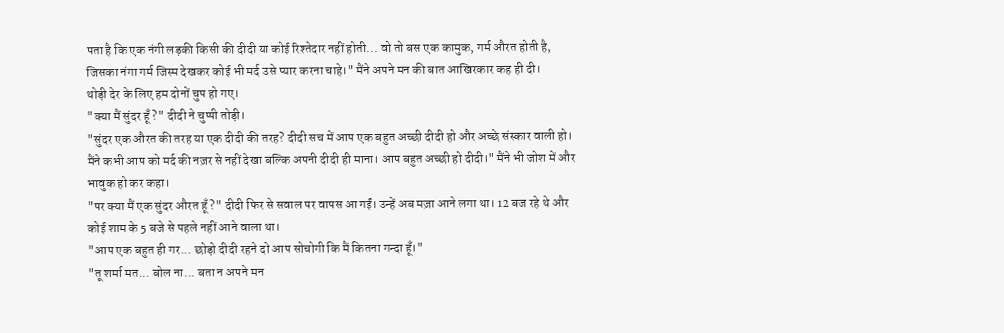पता है कि एक नंगी लड़की किसी की दीदी या कोई रिश्तेदार नहीं होती... वो तो बस एक कामुक, गर्म औरत होती है, जिसका नंगा गर्म जिस्म देखकर कोई भी मर्द उसे प्यार करना चाहे।" मैंने अपने मन की बात आखिरकार कह ही दी।
थोड़ी देर के लिए हम दोनों चुप हो गए।
"क्या मैं सुंदर हूँ?" दीदी ने चुप्पी तोड़ी।
"सुंदर एक औरत की तरह या एक दीदी की तरह? दीदी सच में आप एक बहुत अच्छी दीदी हो और अच्छे संस्कार वाली हो। मैंने कभी आप को मर्द की नज़र से नहीं देखा बल्कि अपनी दीदी ही माना। आप बहुत अच्छी हो दीदी।" मैंने भी जोश में और भावुक हो कर कहा।
"पर क्या मैं एक सुंदर औरत हूँ?" दीदी फिर से सवाल पर वापस आ गईं। उन्हें अब मज़ा आने लगा था। 12 बज रहे थे और कोई शाम के 5 बजे से पहले नहीं आने वाला था।
"आप एक बहुत ही गर... छोड़ो दीदी रहने दो आप सोचोगी कि मैं कितना गन्दा हूँ।"
"तू शर्मा मत... बोल ना... बता न अपने मन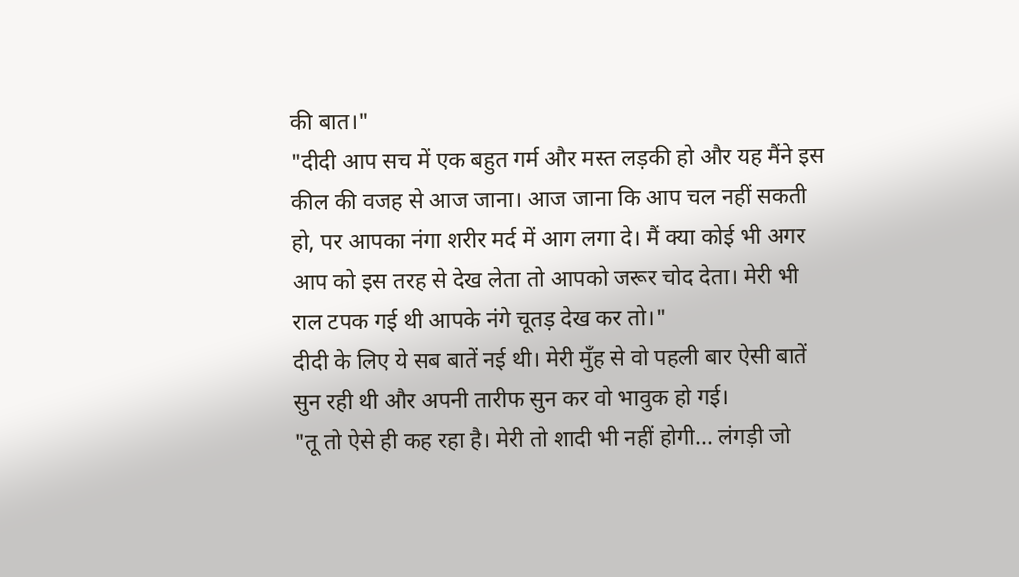की बात।"
"दीदी आप सच में एक बहुत गर्म और मस्त लड़की हो और यह मैंने इस कील की वजह से आज जाना। आज जाना कि आप चल नहीं सकती हो, पर आपका नंगा शरीर मर्द में आग लगा दे। मैं क्या कोई भी अगर आप को इस तरह से देख लेता तो आपको जरूर चोद देता। मेरी भी राल टपक गई थी आपके नंगे चूतड़ देख कर तो।"
दीदी के लिए ये सब बातें नई थी। मेरी मुँह से वो पहली बार ऐसी बातें सुन रही थी और अपनी तारीफ सुन कर वो भावुक हो गई।
"तू तो ऐसे ही कह रहा है। मेरी तो शादी भी नहीं होगी... लंगड़ी जो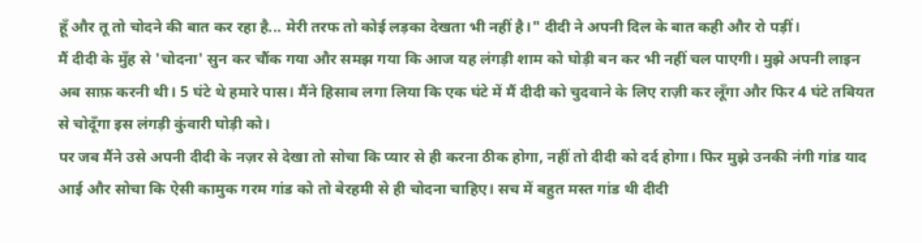हूँ और तू तो चोदने की बात कर रहा है... मेरी तरफ तो कोई लड़का देखता भी नहीं है।" दीदी ने अपनी दिल के बात कही और रो पड़ीं।
मैं दीदी के मुँह से 'चोदना' सुन कर चौंक गया और समझ गया कि आज यह लंगड़ी शाम को घोड़ी बन कर भी नहीं चल पाएगी। मुझे अपनी लाइन अब साफ़ करनी थी। 5 घंटे थे हमारे पास। मैंने हिसाब लगा लिया कि एक घंटे में मैं दीदी को चुदवाने के लिए राज़ी कर लूँगा और फिर 4 घंटे तबियत से चोदूँगा इस लंगड़ी कुंवारी घोड़ी को।
पर जब मैंने उसे अपनी दीदी के नज़र से देखा तो सोचा कि प्यार से ही करना ठीक होगा, नहीं तो दीदी को दर्द होगा। फिर मुझे उनकी नंगी गांड याद आई और सोचा कि ऐसी कामुक गरम गांड को तो बेरहमी से ही चोदना चाहिए। सच में बहुत मस्त गांड थी दीदी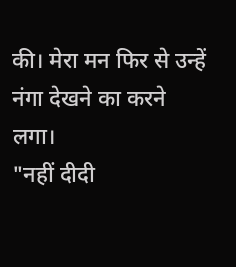की। मेरा मन फिर से उन्हें नंगा देखने का करने लगा।
"नहीं दीदी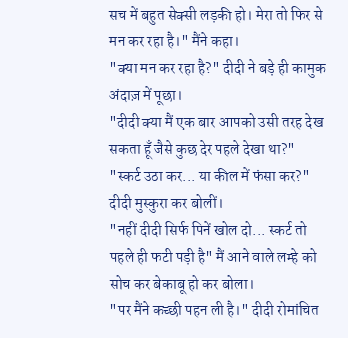सच में बहुत सेक्सी लड़की हो। मेरा तो फिर से मन कर रहा है।" मैंने कहा।
"क्या मन कर रहा है?" दीदी ने बड़े ही कामुक अंदाज़ में पूछा।
"दीदी क्या मैं एक बार आपको उसी तरह देख सकता हूँ जैसे कुछ देर पहले देखा था?"
"स्कर्ट उठा कर... या कील में फंसा कर?" दीदी मुस्कुरा कर बोलीं।
"नहीं दीदी सिर्फ पिनें खोल दो... स्कर्ट तो पहले ही फटी पड़ी है" मैं आने वाले लम्हे को सोच कर बेकाबू हो कर बोला।
"पर मैंने कच्छी पहन ली है।" दीदी रोमांचित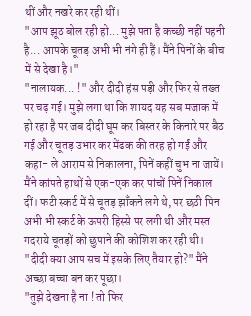थीं और नखरे कर रही थीं।
"आप झूठ बोल रही हो... मुझे पता है कच्छी नहीं पहनी है... आपके चूतड़ अभी भी नंगे ही हैं। मैंने पिनों के बीच में से देखा है।"
"नालायक... !" और दीदी हंस पड़ी और फिर से तख्त पर चढ़ गई। मुझे लगा था कि शायद यह सब मजाक में हो रहा है पर जब दीदी घूम कर बिस्तर के किनारे पर बैठ गई और चूतड़ उभार कर मेंढक की तरह हो गईं और कहा- ले आराम से निकालना, पिनें कहीं चुभ ना जायें।
मैंने कांपते हाथों से एक-एक कर पांचों पिनें निकाल दीं। फटी स्कर्ट में से चूतड़ झाँकने लगे थे, पर छठी पिन अभी भी स्कर्ट के ऊपरी हिस्से पर लगी थी और मस्त गदराये चूतड़ों को छुपाने की कोशिश कर रही थी।
"दीदी क्या आप सच में इसके लिए तैयार हो?" मैंने अच्छा बच्चा बन कर पूछा।
"तुझे देखना है ना ! तो फिर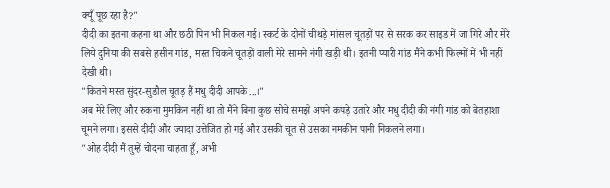क्यूँ पूछ रहा है?"
दीदी का इतना कहना था और छठी पिन भी निकल गई। स्कर्ट के दोनों चीथड़े मांसल चूतड़ों पर से सरक कर साइड में जा गिरे और मेरे लिये दुनिया की सबसे हसीन गांड, मस्त चिकने चूतड़ों वाली मेरे सामने नंगी खड़ी थी। इतनी प्यारी गांड मैंने कभी फिल्मों में भी नहीं देखी थी।
"कितने मस्त सुंदर-सुडौल चूतड़ हैं मधु दीदी आपके...।"
अब मेरे लिए और रुकना मुमकिन नहीं था तो मैंने बिना कुछ सोचे समझे अपने कपड़े उतारे और मधु दीदी की नंगी गांड को बेतहाशा चूमने लगा। इससे दीदी और ज्यादा उत्तेजित हो गई और उसकी चूत से उसका नमकीन पानी निकलने लगा।
"ओह दीदी मैं तुम्हें चोदना चाहता हूँ, अभी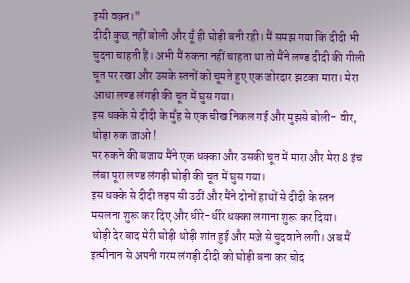इसी वक़्त।"
दीदी कुछ नहीं बोली और यूँ ही घोड़ी बनी रही। मैं समझ गया कि दीदी भी चुदना चाहती हैं। अभी मैं रुकना नहीं चाहता था तो मैंने लण्ड दीदी की गीली चूत पर रखा और उसके स्तनों को चूमते हुए एक जोरदार झटका मारा। मेरा आधा लण्ड लंगड़ी की चूत में घुस गया।
इस धक्के से दीदी के मुँह से एक चीख निकल गई और मुझसे बोली- वीर, थोड़ा रुक जाओ !
पर रुकने की बजाय मैंने एक धक्का और उसकी चूत में मारा और मेरा 8 इंच लंबा पूरा लण्ड लंगड़ी घोड़ी की चूत में घुस गया।
इस धक्के से दीदी तड़प सी उठीं और मैंने दोनों हाथों से दीदी के स्तन मसलना शुरू कर दिए और धीरे-धीरे धक्का लगाना शुरू कर दिया।
थोड़ी देर बाद मेरी घोड़ी थोड़ी शांत हुई और मज़े से चुदवाने लगी। अब मैं इत्मीनान से अपनी गरम लंगड़ी दीदी को घोड़ी बना कर चोद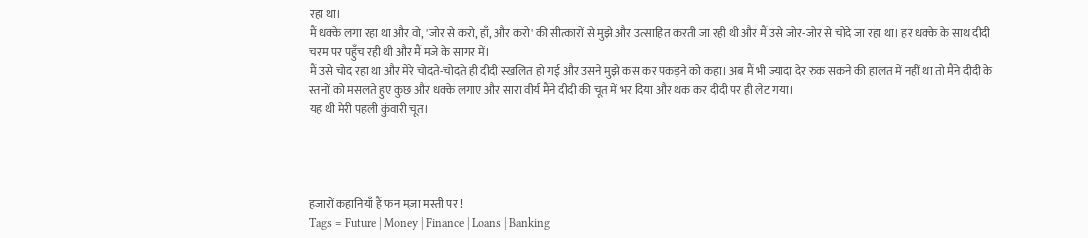रहा था।
मैं धक्के लगा रहा था और वो, 'जोर से करो, हाँ, और करो' की सीत्कारों से मुझे और उत्साहित करती जा रही थी और मैं उसे जोर-जोर से चोदे जा रहा था। हर धक्के के साथ दीदी चरम पर पहुँच रही थी और मैं मजे के सागर में।
मैं उसे चोद रहा था और मेरे चोदते-चोदते ही दीदी स्खलित हो गई और उसने मुझे कस कर पकड़ने को कहा। अब मैं भी ज्यादा देर रुक सकने की हालत में नहीं था तो मैंने दीदी के स्तनों को मसलते हुए कुछ और धक्के लगाए और सारा वीर्य मैंने दीदी की चूत में भर दिया और थक कर दीदी पर ही लेट गया।
यह थी मेरी पहली कुंवारी चूत।




हजारों कहानियाँ हैं फन मज़ा मस्ती पर !
Tags = Future | Money | Finance | Loans | Banking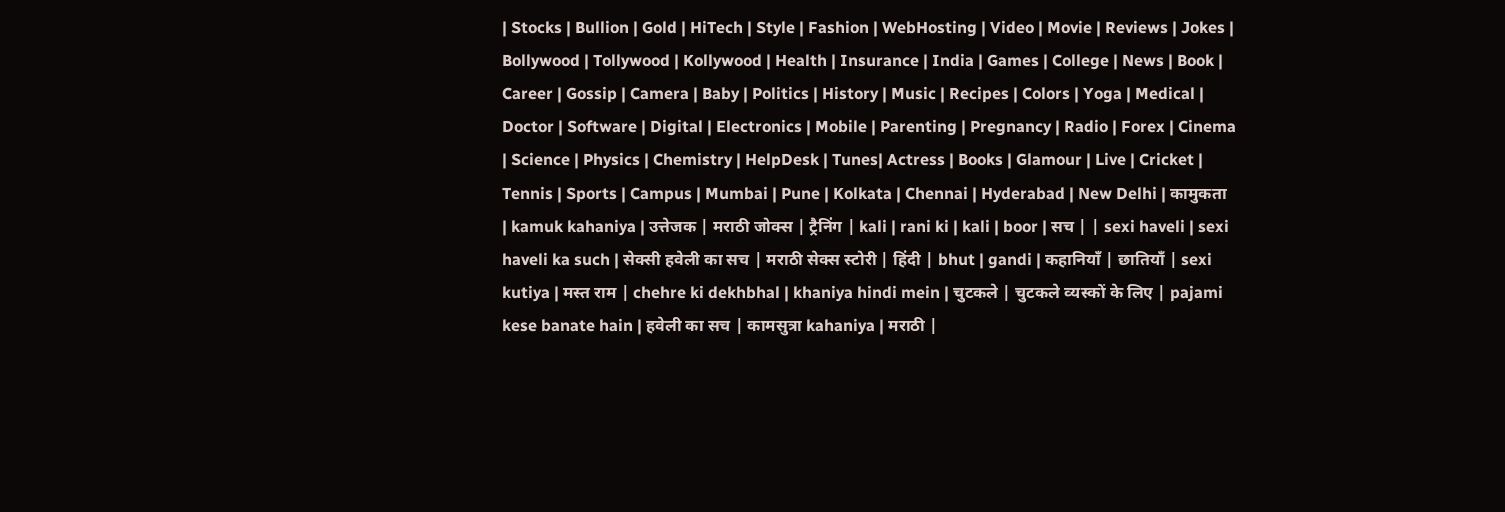| Stocks | Bullion | Gold | HiTech | Style | Fashion | WebHosting | Video | Movie | Reviews | Jokes | Bollywood | Tollywood | Kollywood | Health | Insurance | India | Games | College | News | Book | Career | Gossip | Camera | Baby | Politics | History | Music | Recipes | Colors | Yoga | Medical | Doctor | Software | Digital | Electronics | Mobile | Parenting | Pregnancy | Radio | Forex | Cinema | Science | Physics | Chemistry | HelpDesk | Tunes| Actress | Books | Glamour | Live | Cricket | Tennis | Sports | Campus | Mumbai | Pune | Kolkata | Chennai | Hyderabad | New Delhi | कामुकता | kamuk kahaniya | उत्तेजक | मराठी जोक्स | ट्रैनिंग | kali | rani ki | kali | boor | सच | | sexi haveli | sexi haveli ka such | सेक्सी हवेली का सच | मराठी सेक्स स्टोरी | हिंदी | bhut | gandi | कहानियाँ | छातियाँ | sexi kutiya | मस्त राम | chehre ki dekhbhal | khaniya hindi mein | चुटकले | चुटकले व्‍यस्‍कों के लिए | pajami kese banate hain | हवेली का सच | कामसुत्रा kahaniya | मराठी |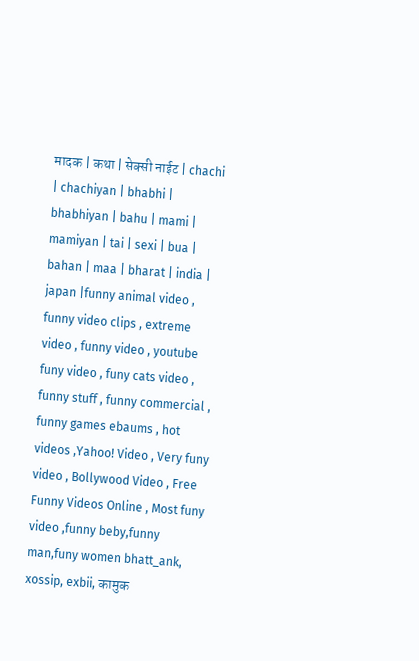मादक | कथा | सेक्सी नाईट | chachi | chachiyan | bhabhi | bhabhiyan | bahu | mami | mamiyan | tai | sexi | bua | bahan | maa | bharat | india | japan |funny animal video , funny video clips , extreme video , funny video , youtube funy video , funy cats video , funny stuff , funny commercial , funny games ebaums , hot videos ,Yahoo! Video , Very funy video , Bollywood Video , Free Funny Videos Online , Most funy video ,funny beby,funny man,funy women bhatt_ank, xossip, exbii, कामुक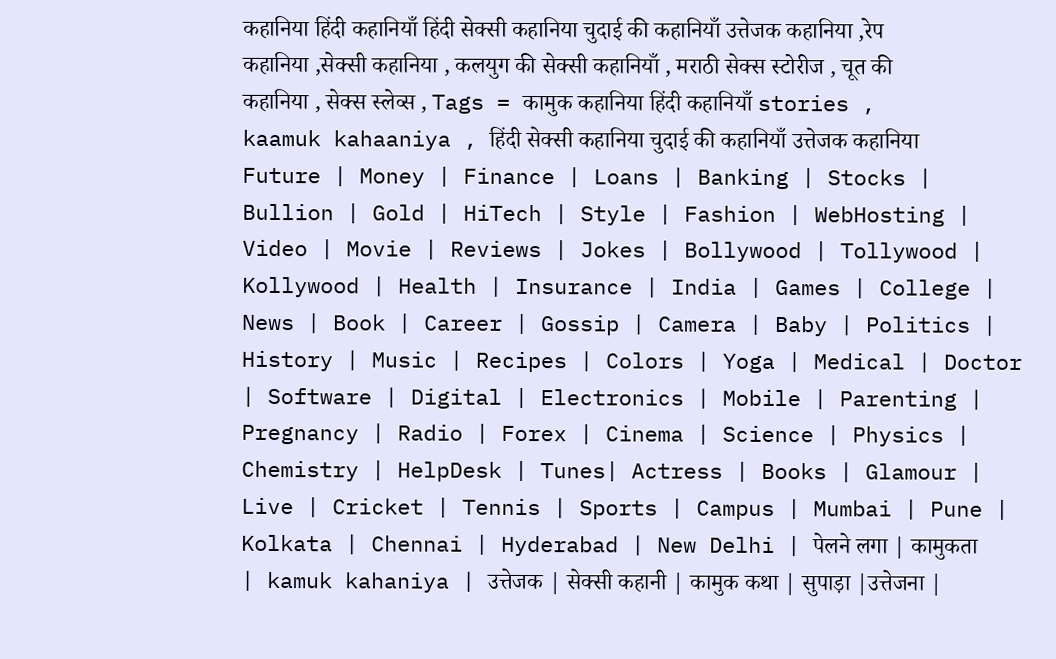कहानिया हिंदी कहानियाँ हिंदी सेक्सी कहानिया चुदाई की कहानियाँ उत्तेजक कहानिया ,रेप कहानिया ,सेक्सी कहानिया , कलयुग की सेक्सी कहानियाँ , मराठी सेक्स स्टोरीज , चूत की कहानिया , सेक्स स्लेव्स , Tags = कामुक कहानिया हिंदी कहानियाँ stories , kaamuk kahaaniya , हिंदी सेक्सी कहानिया चुदाई की कहानियाँ उत्तेजक कहानिया Future | Money | Finance | Loans | Banking | Stocks | Bullion | Gold | HiTech | Style | Fashion | WebHosting | Video | Movie | Reviews | Jokes | Bollywood | Tollywood | Kollywood | Health | Insurance | India | Games | College | News | Book | Career | Gossip | Camera | Baby | Politics | History | Music | Recipes | Colors | Yoga | Medical | Doctor | Software | Digital | Electronics | Mobile | Parenting | Pregnancy | Radio | Forex | Cinema | Science | Physics | Chemistry | HelpDesk | Tunes| Actress | Books | Glamour | Live | Cricket | Tennis | Sports | Campus | Mumbai | Pune | Kolkata | Chennai | Hyderabad | New Delhi | पेलने लगा | कामुकता | kamuk kahaniya | उत्तेजक | सेक्सी कहानी | कामुक कथा | सुपाड़ा |उत्तेजना |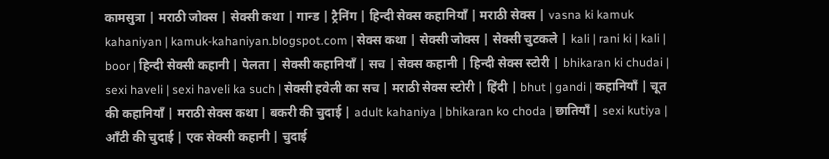कामसुत्रा | मराठी जोक्स | सेक्सी कथा | गान्ड | ट्रैनिंग | हिन्दी सेक्स कहानियाँ | मराठी सेक्स | vasna ki kamuk kahaniyan | kamuk-kahaniyan.blogspot.com | सेक्स कथा | सेक्सी जोक्स | सेक्सी चुटकले | kali | rani ki | kali | boor | हिन्दी सेक्सी कहानी | पेलता | सेक्सी कहानियाँ | सच | सेक्स कहानी | हिन्दी सेक्स स्टोरी | bhikaran ki chudai | sexi haveli | sexi haveli ka such | सेक्सी हवेली का सच | मराठी सेक्स स्टोरी | हिंदी | bhut | gandi | कहानियाँ | चूत की कहानियाँ | मराठी सेक्स कथा | बकरी की चुदाई | adult kahaniya | bhikaran ko choda | छातियाँ | sexi kutiya | आँटी की चुदाई | एक सेक्सी कहानी | चुदाई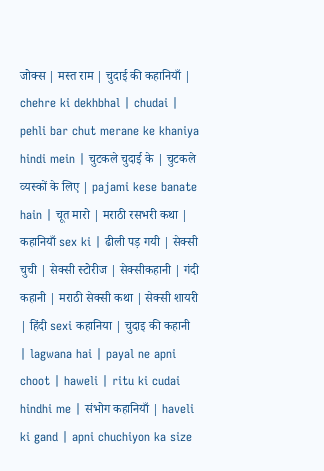जोक्स | मस्त राम | चुदाई की कहानियाँ | chehre ki dekhbhal | chudai | pehli bar chut merane ke khaniya hindi mein | चुटकले चुदाई के | चुटकले व्‍यस्‍कों के लिए | pajami kese banate hain | चूत मारो | मराठी रसभरी कथा | कहानियाँ sex ki | ढीली पड़ गयी | सेक्सी चुची | सेक्सी स्टोरीज | सेक्सीकहानी | गंदी कहानी | मराठी सेक्सी कथा | सेक्सी शायरी | हिंदी sexi कहानिया | चुदाइ की कहानी | lagwana hai | payal ne apni choot | haweli | ritu ki cudai hindhi me | संभोग कहानियाँ | haveli ki gand | apni chuchiyon ka size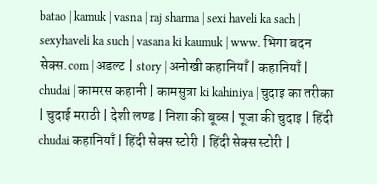batao | kamuk | vasna | raj sharma | sexi haveli ka sach | sexyhaveli ka such | vasana ki kaumuk | www. भिगा बदन सेक्स.com | अडल्ट | story | अनोखी कहानियाँ | कहानियाँ | chudai | कामरस कहानी | कामसुत्रा ki kahiniya | चुदाइ का तरीका | चुदाई मराठी | देशी लण्ड | निशा की बूब्स | पूजा की चुदाइ | हिंदी chudai कहानियाँ | हिंदी सेक्स स्टोरी | हिंदी सेक्स स्टोरी |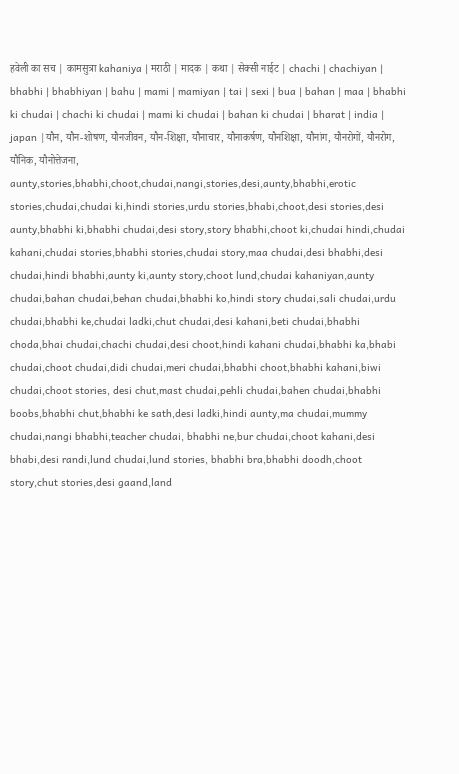हवेली का सच | कामसुत्रा kahaniya | मराठी | मादक | कथा | सेक्सी नाईट | chachi | chachiyan | bhabhi | bhabhiyan | bahu | mami | mamiyan | tai | sexi | bua | bahan | maa | bhabhi ki chudai | chachi ki chudai | mami ki chudai | bahan ki chudai | bharat | india | japan |यौन, यौन-शोषण, यौनजीवन, यौन-शिक्षा, यौनाचार, यौनाकर्षण, यौनशिक्षा, यौनांग, यौनरोगों, यौनरोग, यौनिक, यौनोत्तेजना, aunty,stories,bhabhi,choot,chudai,nangi,stories,desi,aunty,bhabhi,erotic stories,chudai,chudai ki,hindi stories,urdu stories,bhabi,choot,desi stories,desi aunty,bhabhi ki,bhabhi chudai,desi story,story bhabhi,choot ki,chudai hindi,chudai kahani,chudai stories,bhabhi stories,chudai story,maa chudai,desi bhabhi,desi chudai,hindi bhabhi,aunty ki,aunty story,choot lund,chudai kahaniyan,aunty chudai,bahan chudai,behan chudai,bhabhi ko,hindi story chudai,sali chudai,urdu chudai,bhabhi ke,chudai ladki,chut chudai,desi kahani,beti chudai,bhabhi choda,bhai chudai,chachi chudai,desi choot,hindi kahani chudai,bhabhi ka,bhabi chudai,choot chudai,didi chudai,meri chudai,bhabhi choot,bhabhi kahani,biwi chudai,choot stories, desi chut,mast chudai,pehli chudai,bahen chudai,bhabhi boobs,bhabhi chut,bhabhi ke sath,desi ladki,hindi aunty,ma chudai,mummy chudai,nangi bhabhi,teacher chudai, bhabhi ne,bur chudai,choot kahani,desi bhabi,desi randi,lund chudai,lund stories, bhabhi bra,bhabhi doodh,choot story,chut stories,desi gaand,land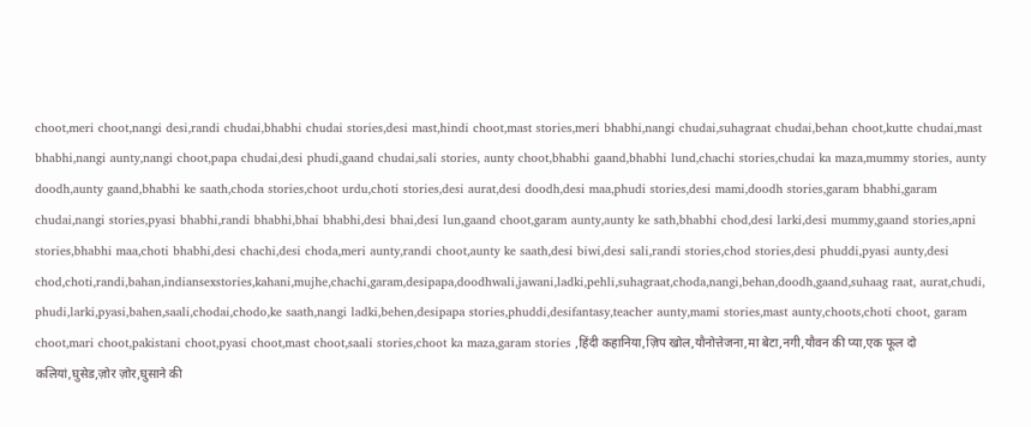choot,meri choot,nangi desi,randi chudai,bhabhi chudai stories,desi mast,hindi choot,mast stories,meri bhabhi,nangi chudai,suhagraat chudai,behan choot,kutte chudai,mast bhabhi,nangi aunty,nangi choot,papa chudai,desi phudi,gaand chudai,sali stories, aunty choot,bhabhi gaand,bhabhi lund,chachi stories,chudai ka maza,mummy stories, aunty doodh,aunty gaand,bhabhi ke saath,choda stories,choot urdu,choti stories,desi aurat,desi doodh,desi maa,phudi stories,desi mami,doodh stories,garam bhabhi,garam chudai,nangi stories,pyasi bhabhi,randi bhabhi,bhai bhabhi,desi bhai,desi lun,gaand choot,garam aunty,aunty ke sath,bhabhi chod,desi larki,desi mummy,gaand stories,apni stories,bhabhi maa,choti bhabhi,desi chachi,desi choda,meri aunty,randi choot,aunty ke saath,desi biwi,desi sali,randi stories,chod stories,desi phuddi,pyasi aunty,desi chod,choti,randi,bahan,indiansexstories,kahani,mujhe,chachi,garam,desipapa,doodhwali,jawani,ladki,pehli,suhagraat,choda,nangi,behan,doodh,gaand,suhaag raat, aurat,chudi, phudi,larki,pyasi,bahen,saali,chodai,chodo,ke saath,nangi ladki,behen,desipapa stories,phuddi,desifantasy,teacher aunty,mami stories,mast aunty,choots,choti choot, garam choot,mari choot,pakistani choot,pyasi choot,mast choot,saali stories,choot ka maza,garam stories ,हिंदी कहानिया,ज़िप खोल,यौनोत्तेजना,मा बेटा,नगी,यौवन की प्या,एक फूल दो कलियां,घुसेड,ज़ोर ज़ोर,घुसाने की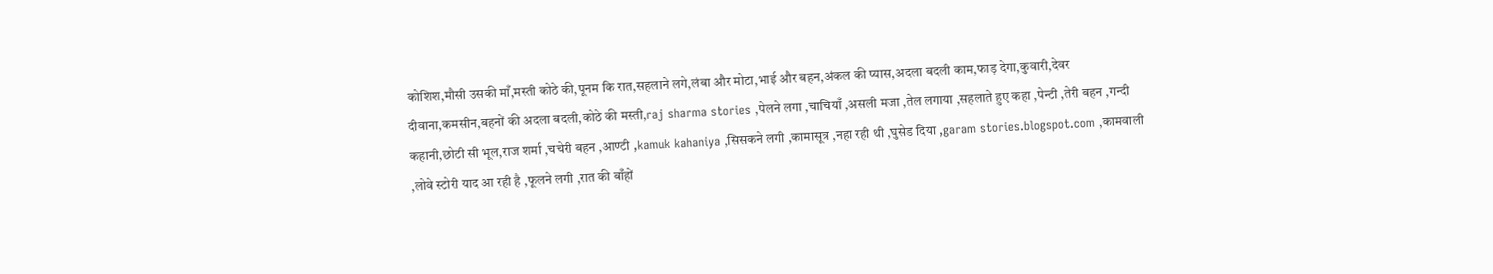कोशिश,मौसी उसकी माँ,मस्ती कोठे की,पूनम कि रात,सहलाने लगे,लंबा और मोटा,भाई और बहन,अंकल की प्यास,अदला बदली काम,फाड़ देगा,कुवारी,देवर दीवाना,कमसीन,बहनों की अदला बदली,कोठे की मस्ती,raj sharma stories ,पेलने लगा ,चाचियाँ ,असली मजा ,तेल लगाया ,सहलाते हुए कहा ,पेन्टी ,तेरी बहन ,गन्दी कहानी,छोटी सी भूल,राज शर्मा ,चचेरी बहन ,आण्टी ,kamuk kahaniya ,सिसकने लगी ,कामासूत्र ,नहा रही थी ,घुसेड दिया ,garam stories.blogspot.com ,कामवाली ,लोवे स्टोरी याद आ रही है ,फूलने लगी ,रात की बाँहों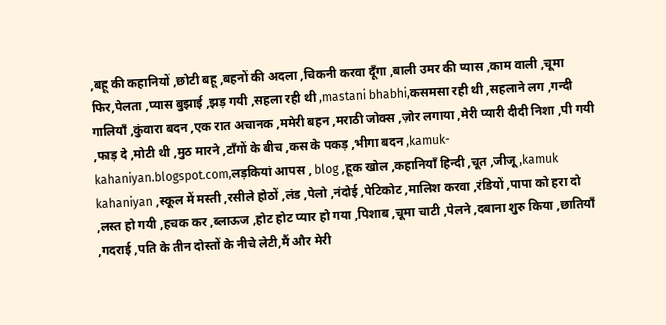,बहू की कहानियों ,छोटी बहू ,बहनों की अदला ,चिकनी करवा दूँगा ,बाली उमर की प्यास ,काम वाली ,चूमा फिर,पेलता ,प्यास बुझाई ,झड़ गयी ,सहला रही थी ,mastani bhabhi,कसमसा रही थी ,सहलाने लग ,गन्दी गालियाँ ,कुंवारा बदन ,एक रात अचानक ,ममेरी बहन ,मराठी जोक्स ,ज़ोर लगाया ,मेरी प्यारी दीदी निशा ,पी गयी ,फाड़ दे ,मोटी थी ,मुठ मारने ,टाँगों के बीच ,कस के पकड़ ,भीगा बदन ,kamuk-kahaniyan.blogspot.com,लड़कियां आपस , blog ,हूक खोल ,कहानियाँ हिन्दी ,चूत ,जीजू ,kamuk kahaniyan ,स्कूल में मस्ती ,रसीले होठों ,लंड ,पेलो ,नंदोई ,पेटिकोट ,मालिश करवा ,रंडियों ,पापा को हरा दो ,लस्त हो गयी ,हचक कर ,ब्लाऊज ,होट होट प्यार हो गया ,पिशाब ,चूमा चाटी ,पेलने ,दबाना शुरु किया ,छातियाँ ,गदराई ,पति के तीन दोस्तों के नीचे लेटी,मैं और मेरी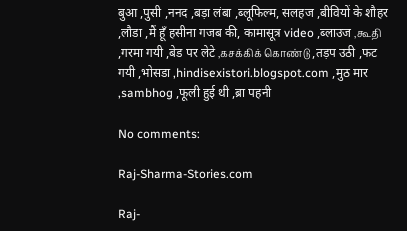बुआ ,पुसी ,ननद ,बड़ा लंबा ,ब्लूफिल्म, सलहज ,बीवियों के शौहर ,लौडा ,मैं हूँ हसीना गजब की, कामासूत्र video ,ब्लाउज ,கூதி ,गरमा गयी ,बेड पर लेटे ,கசக்கிக் கொண்டு ,तड़प उठी ,फट गयी ,भोसडा ,hindisexistori.blogspot.com ,मुठ मार ,sambhog ,फूली हुई थी ,ब्रा पहनी

No comments:

Raj-Sharma-Stories.com

Raj-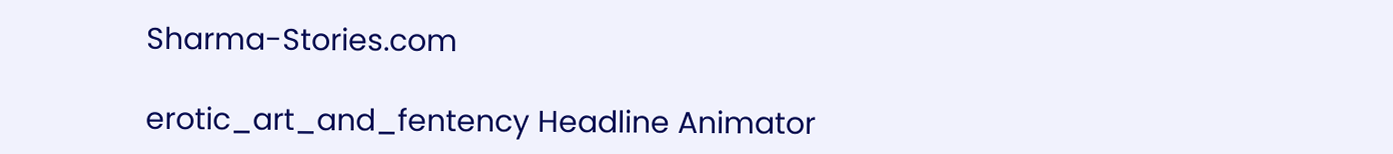Sharma-Stories.com

erotic_art_and_fentency Headline Animator